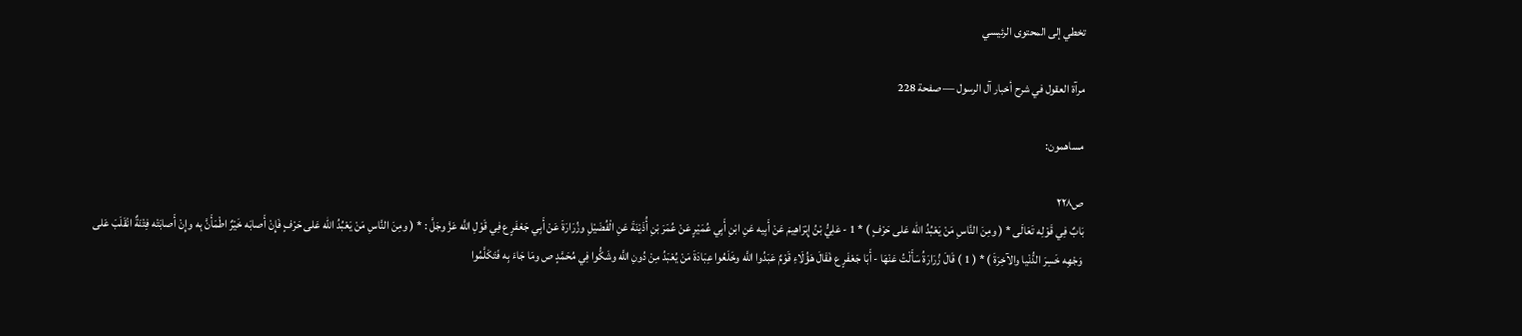تخطي إلى المحتوى الرئيسي

مرآة العقول في شرح أخبار آل الرسول — صفحة 228

مساهمون:

ص٢٢٨
بَابٌ فِي قَوْلِه تَعَالَى * ( ومِنَ النَّاسِ مَنْ يَعْبُدُ الله عَلى حَرْفٍ ) * 1 - عَلِيُّ بْنُ إِبْرَاهِيمَ عَنْ أَبِيه عَنِ ابْنِ أَبِي عُمَيْرٍ عَنْ عُمَرَ بْنِ أُذَيْنَةَ عَنِ الْفُضَيْلِ وزُرَارَةَ عَنْ أَبِي جَعْفَرٍ ع فِي قَوْلِ اللَّه عَزَّ وجَلَّ : * ( ومِنَ النَّاسِ مَنْ يَعْبُدُ الله عَلى حَرْفٍ فَإِنْ أَصابَه خَيْرٌ اطْمَأَنَّ بِه وإِنْ أَصابَتْه فِتْنَةٌ انْقَلَبَ عَلى وَجْهِه خَسِرَ الدُّنْيا والآخِرَةَ ) * ( 1 ) قَالَ زُرَارَةُ سَأَلْتُ عَنْهَا - أَبَا جَعْفَرٍ ع فَقَالَ هَؤُلَاءِ قَوْمٌ عَبَدُوا اللَّه وخَلَعُوا عِبَادَةَ مَنْ يُعْبَدُ مِنْ دُونِ اللَّه وشَكُّوا فِي مُحَمَّدٍ ص ومَا جَاءَ بِه فَتَكَلَّمُوا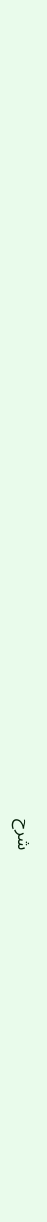شرح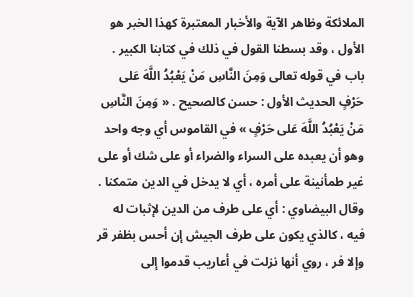الملائكة وظاهر الآية والأخبار المعتبرة كهذا الخبر هو الأول ، وقد بسطنا القول في ذلك في كتابنا الكبير . باب في قوله تعالى وَمِنَ النَّاسِ مَنْ يَعْبُدُ اللَّهَ عَلى حَرْفٍ الحديث الأول : حسن كالصحيح . « وَمِنَ النَّاسِ مَنْ يَعْبُدُ اللَّهَ عَلى حَرْفٍ » في القاموس أي وجه واحد وهو أن يعبده على السراء والضراء أو على شك أو على غير طمأنينة على أمره ، أي لا يدخل في الدين متمكنا . وقال البيضاوي : أي على طرف من الدين لإثبات له فيه ، كالذي يكون على طرف الجيش إن أحس بظفر قر وإلا فر ، روي أنها نزلت في أعاريب قدموا إلى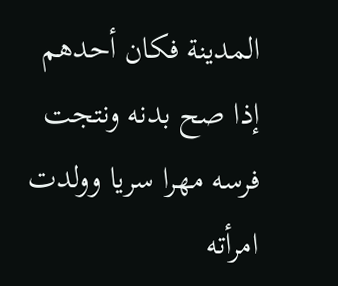المدينة فكان أحدهم إذا صح بدنه ونتجت فرسه مهرا سريا وولدت امرأته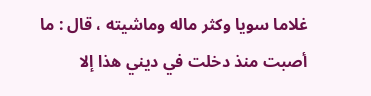غلاما سويا وكثر ماله وماشيته ، قال : ما أصبت منذ دخلت في ديني هذا إلا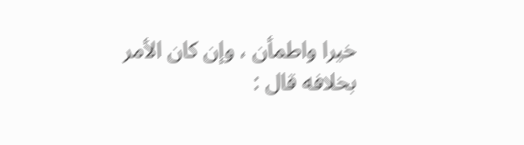خيرا واطمأن ، وإن كان الأمر بخلافه قال :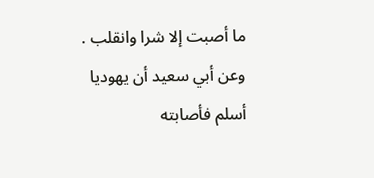ما أصبت إلا شرا وانقلب . وعن أبي سعيد أن يهوديا أسلم فأصابته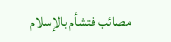مصائب فتشأم بالإسلام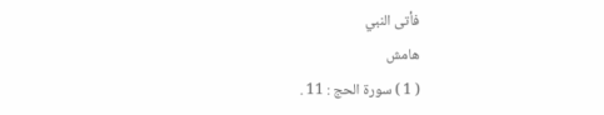فأتى النبي
هامش
( 1 ) سورة الحج : 11 .